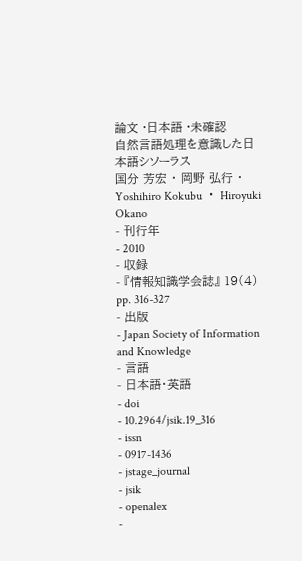論文 ·日本語 ·未確認
自然言語処理を意識した日本語シソーラス
国分 芳宏 ・ 岡野 弘行 ・ Yoshihiro Kokubu ・ Hiroyuki Okano
- 刊行年
- 2010
- 収録
- 『情報知識学会誌』 19(4) pp. 316-327
- 出版
- Japan Society of Information and Knowledge
- 言語
- 日本語・英語
- doi
- 10.2964/jsik.19_316
- issn
- 0917-1436
- jstage_journal
- jsik
- openalex
-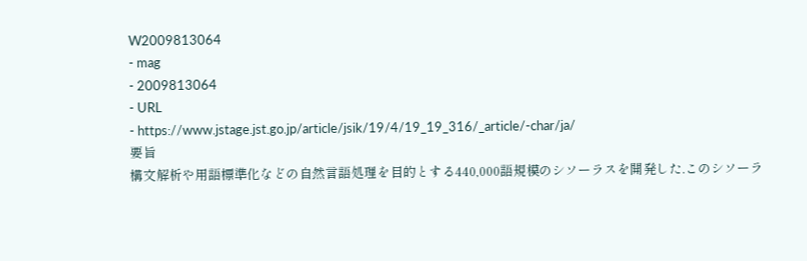W2009813064
- mag
- 2009813064
- URL
- https://www.jstage.jst.go.jp/article/jsik/19/4/19_19_316/_article/-char/ja/
要旨
構文解析や用語標準化などの自然言語処理を目的とする440,000語規模のシソーラスを開発した.このシソーラ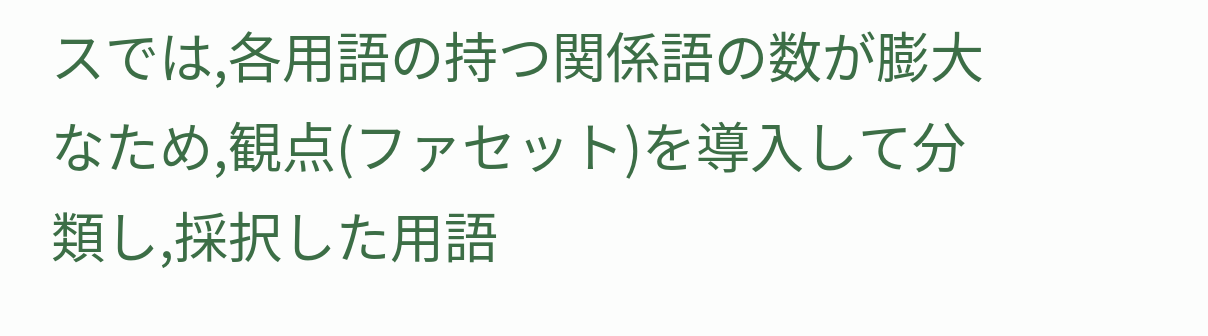スでは,各用語の持つ関係語の数が膨大なため,観点(ファセット)を導入して分類し,採択した用語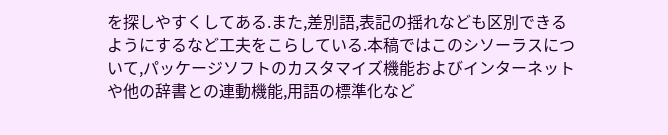を探しやすくしてある.また,差別語,表記の揺れなども区別できるようにするなど工夫をこらしている.本稿ではこのシソーラスについて,パッケージソフトのカスタマイズ機能およびインターネットや他の辞書との連動機能,用語の標準化など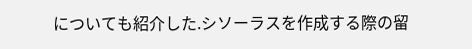についても紹介した.シソーラスを作成する際の留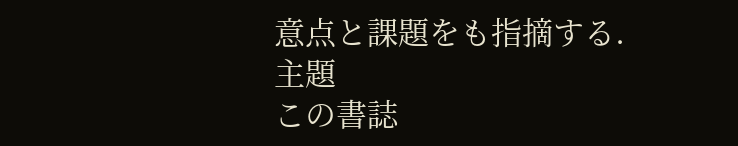意点と課題をも指摘する.
主題
この書誌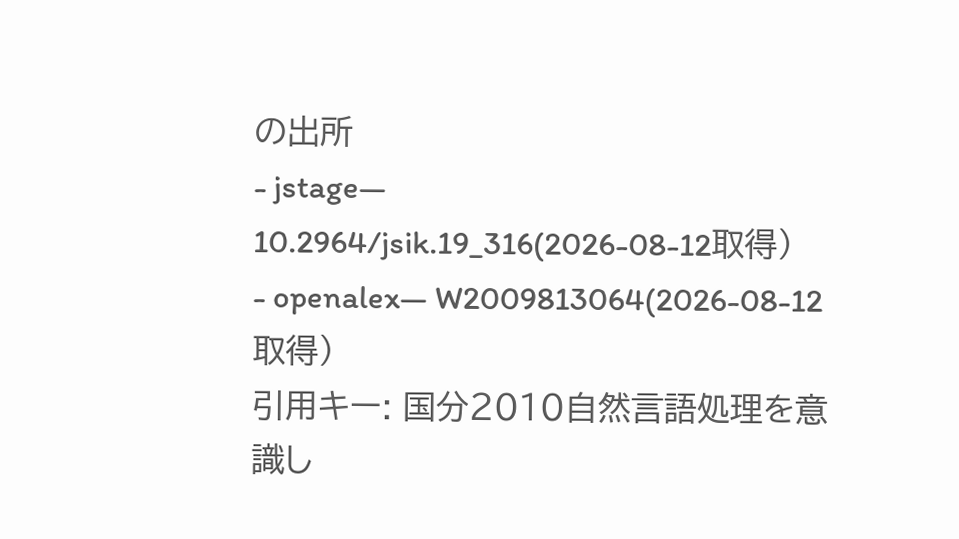の出所
- jstage— 10.2964/jsik.19_316(2026-08-12取得)
- openalex— W2009813064(2026-08-12取得)
引用キー: 国分2010自然言語処理を意識し